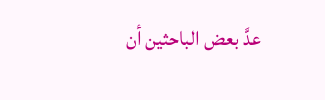عدَّ بعض الباحثين أن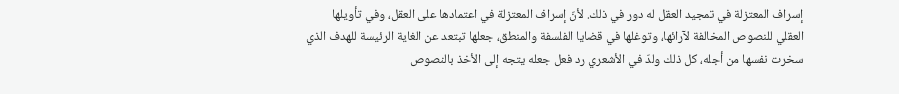إسراف المعتزلة في تمجيد العقل له دور في ذلك. لأنّ إسراف المعتزلة في اعتمادها على العقل، وفي تأويلها العقلي للنصوص المخالفة لآرائها، وتوغلها في قضايا الفلسفة والمنطق، جعلها تبتعد عن الغاية الرئيسة للهدف الذي سخرت نفسها من أجله، كل ذلك ولدّ في الأشعري رد فعل جعله يتجه إلى الأخذ بالنصوص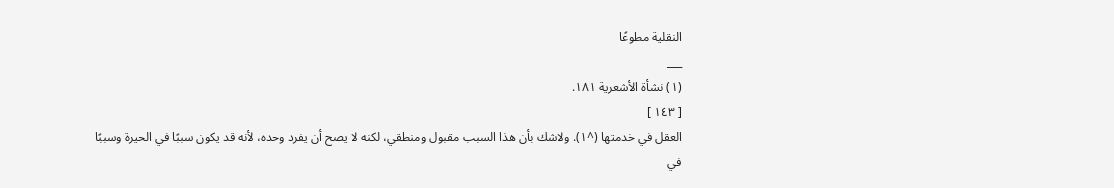النقلية مطوعًا
___
(١) نشأة الأشعرية ١٨١.
[ ١٤٣ ]
العقل في خدمتها (^١). ولاشك بأن هذا السبب مقبول ومنطقي، لكنه لا يصح أن يفرد وحده، لأنه قد يكون سببًا في الحيرة وسببًا في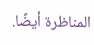المناظرة أيضًا.